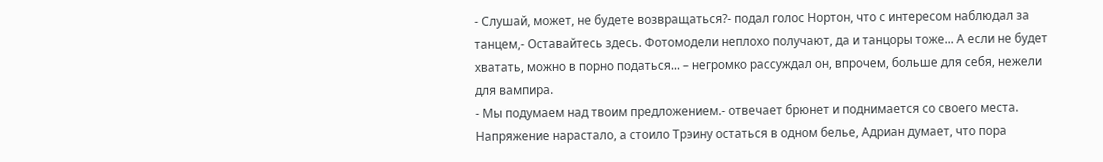- Слушай, может, не будете возвращаться?- подал голос Нортон, что с интересом наблюдал за танцем,- Оставайтесь здесь. Фотомодели неплохо получают, да и танцоры тоже... А если не будет хватать, можно в порно податься... – негромко рассуждал он, впрочем, больше для себя, нежели для вампира.
- Мы подумаем над твоим предложением.- отвечает брюнет и поднимается со своего места. Напряжение нарастало, а стоило Трэину остаться в одном белье, Адриан думает, что пора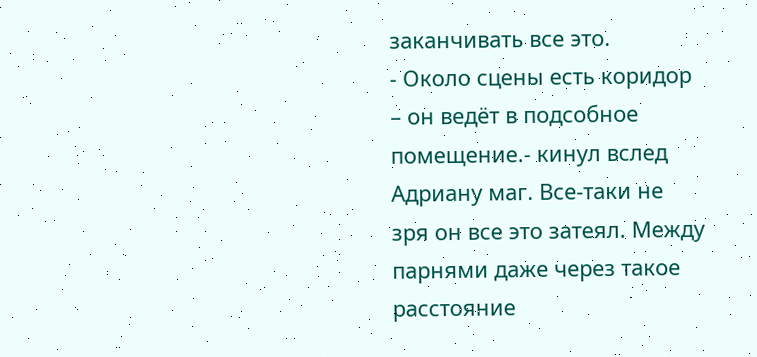заканчивать все это.
- Около сцены есть коридор – он ведёт в подсобное помещение.- кинул вслед Адриану маг. Все-таки не зря он все это затеял. Между парнями даже через такое расстояние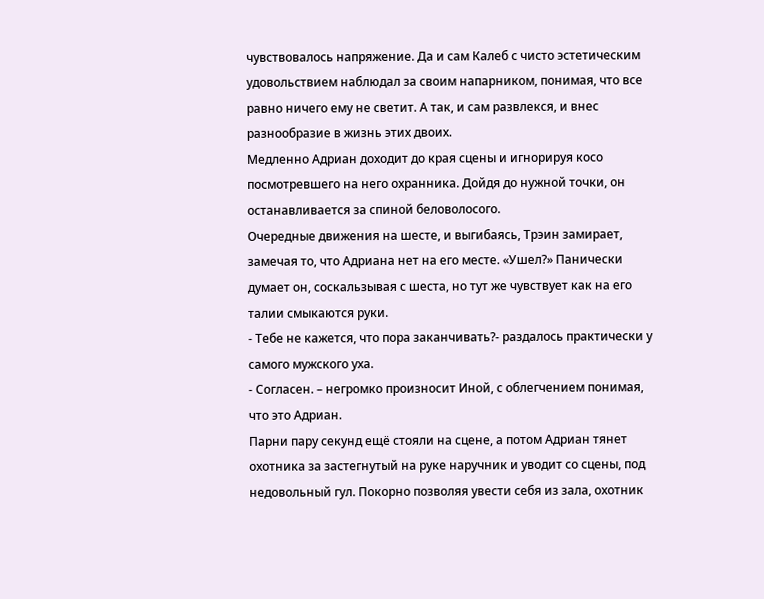чувствовалось напряжение. Да и сам Калеб с чисто эстетическим удовольствием наблюдал за своим напарником, понимая, что все равно ничего ему не светит. А так, и сам развлекся, и внес разнообразие в жизнь этих двоих.
Медленно Адриан доходит до края сцены и игнорируя косо посмотревшего на него охранника. Дойдя до нужной точки, он останавливается за спиной беловолосого.
Очередные движения на шесте, и выгибаясь, Трэин замирает, замечая то, что Адриана нет на его месте. «Ушел?» Панически думает он, соскальзывая с шеста, но тут же чувствует как на его талии смыкаются руки.
- Тебе не кажется, что пора заканчивать?- раздалось практически у самого мужского уха.
- Согласен. – негромко произносит Иной, с облегчением понимая, что это Адриан.
Парни пару секунд ещё стояли на сцене, а потом Адриан тянет охотника за застегнутый на руке наручник и уводит со сцены, под недовольный гул. Покорно позволяя увести себя из зала, охотник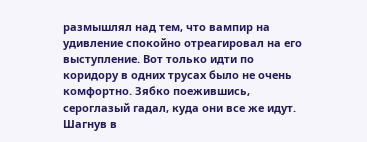размышлял над тем, что вампир на удивление спокойно отреагировал на его выступление. Вот только идти по коридору в одних трусах было не очень комфортно. Зябко поежившись, сероглазый гадал, куда они все же идут.
Шагнув в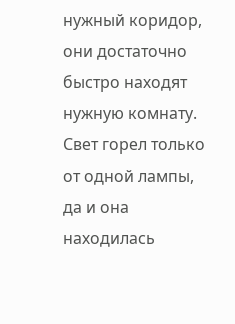нужный коридор, они достаточно быстро находят нужную комнату. Свет горел только от одной лампы, да и она находилась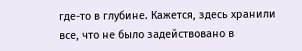где-то в глубине. Кажется, здесь хранили все, что не было задействовано в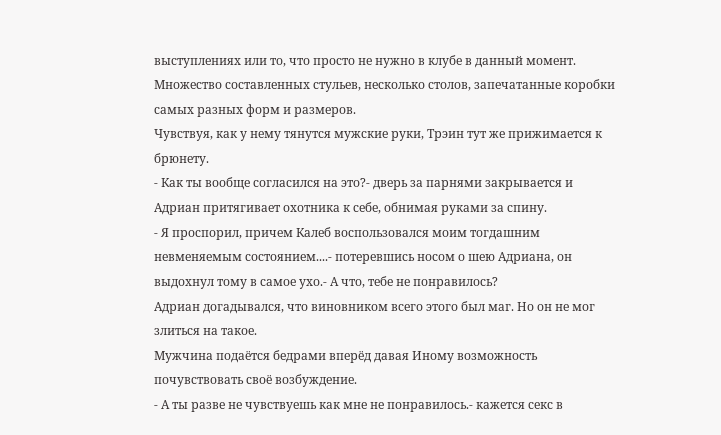выступлениях или то, что просто не нужно в клубе в данный момент. Множество составленных стульев, несколько столов, запечатанные коробки самых разных форм и размеров.
Чувствуя, как у нему тянутся мужские руки, Трэин тут же прижимается к брюнету.
- Как ты вообще согласился на это?- дверь за парнями закрывается и Адриан притягивает охотника к себе, обнимая руками за спину.
- Я проспорил, причем Калеб воспользовался моим тогдашним невменяемым состоянием....- потеревшись носом о шею Адриана, он выдохнул тому в самое ухо.- А что, тебе не понравилось?
Адриан догадывался, что виновником всего этого был маг. Но он не мог злиться на такое.
Мужчина подаётся бедрами вперёд давая Иному возможность почувствовать своё возбуждение.
- А ты разве не чувствуешь как мне не понравилось.- кажется секс в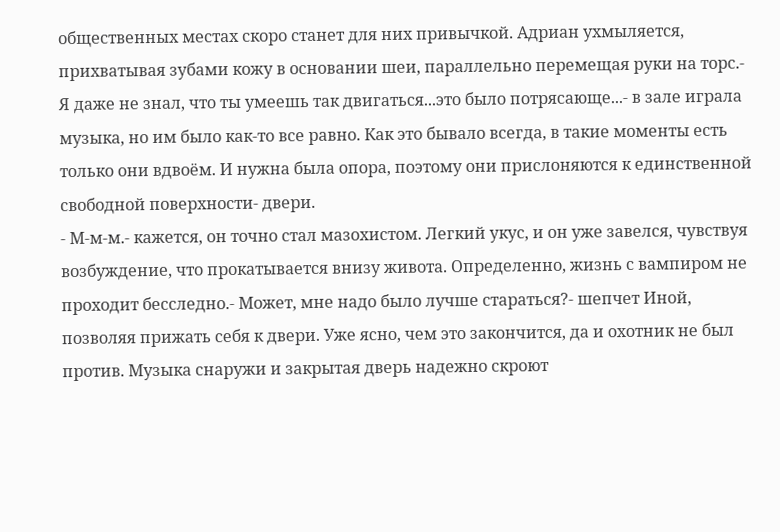общественных местах скоро станет для них привычкой. Адриан ухмыляется, прихватывая зубами кожу в основании шеи, параллельно перемещая руки на торс.- Я даже не знал, что ты умеешь так двигаться...это было потрясающе...- в зале играла музыка, но им было как-то все равно. Как это бывало всегда, в такие моменты есть только они вдвоём. И нужна была опора, поэтому они прислоняются к единственной свободной поверхности- двери.
- М-м-м.- кажется, он точно стал мазохистом. Легкий укус, и он уже завелся, чувствуя возбуждение, что прокатывается внизу живота. Определенно, жизнь с вампиром не проходит бесследно.- Может, мне надо было лучше стараться?- шепчет Иной, позволяя прижать себя к двери. Уже ясно, чем это закончится, да и охотник не был против. Музыка снаружи и закрытая дверь надежно скроют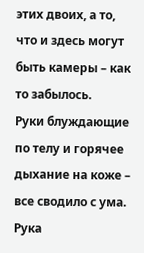этих двоих, а то, что и здесь могут быть камеры – как то забылось.
Руки блуждающие по телу и горячее дыхание на коже – все сводило с ума. Рука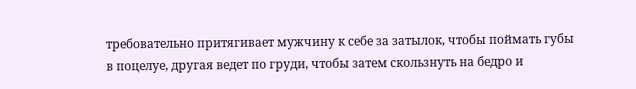требовательно притягивает мужчину к себе за затылок, чтобы поймать губы в поцелуе, другая ведет по груди, чтобы затем скользнуть на бедро и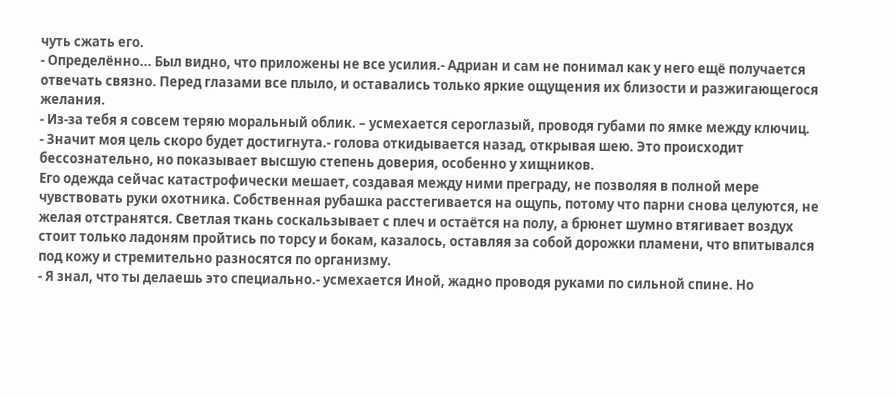чуть сжать его.
- Определённо... Был видно, что приложены не все усилия.- Адриан и сам не понимал как у него ещё получается отвечать связно. Перед глазами все плыло, и оставались только яркие ощущения их близости и разжигающегося желания.
- Из-за тебя я совсем теряю моральный облик. – усмехается сероглазый, проводя губами по ямке между ключиц.
- Значит моя цель скоро будет достигнута.- голова откидывается назад, открывая шею. Это происходит бессознательно, но показывает высшую степень доверия, особенно у хищников.
Его одежда сейчас катастрофически мешает, создавая между ними преграду, не позволяя в полной мере чувствовать руки охотника. Собственная рубашка расстегивается на ощупь, потому что парни снова целуются, не желая отстранятся. Светлая ткань соскальзывает с плеч и остаётся на полу, а брюнет шумно втягивает воздух стоит только ладоням пройтись по торсу и бокам, казалось, оставляя за собой дорожки пламени, что впитывался под кожу и стремительно разносятся по организму.
- Я знал, что ты делаешь это специально.- усмехается Иной, жадно проводя руками по сильной спине. Но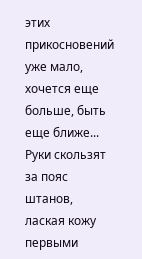этих прикосновений уже мало, хочется еще больше, быть еще ближе... Руки скользят за пояс штанов, лаская кожу первыми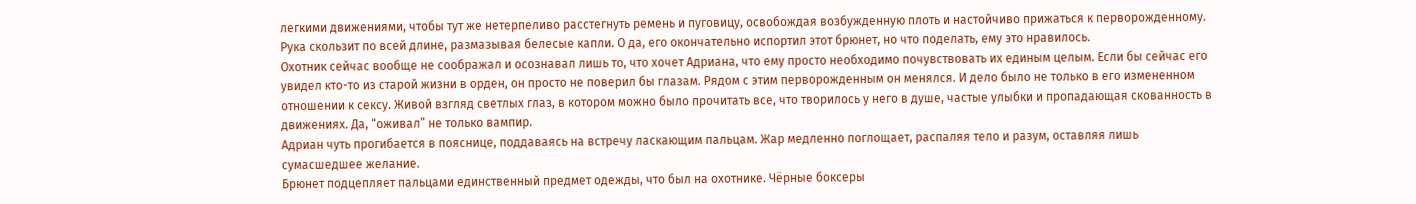легкими движениями, чтобы тут же нетерпеливо расстегнуть ремень и пуговицу, освобождая возбужденную плоть и настойчиво прижаться к перворожденному. Рука скользит по всей длине, размазывая белесые капли. О да, его окончательно испортил этот брюнет, но что поделать, ему это нравилось.
Охотник сейчас вообще не соображал и осознавал лишь то, что хочет Адриана, что ему просто необходимо почувствовать их единым целым. Если бы сейчас его увидел кто-то из старой жизни в орден, он просто не поверил бы глазам. Рядом с этим перворожденным он менялся. И дело было не только в его измененном отношении к сексу. Живой взгляд светлых глаз, в котором можно было прочитать все, что творилось у него в душе, частые улыбки и пропадающая скованность в движениях. Да, “оживал” не только вампир.
Адриан чуть прогибается в пояснице, поддаваясь на встречу ласкающим пальцам. Жар медленно поглощает, распаляя тело и разум, оставляя лишь сумасшедшее желание.
Брюнет подцепляет пальцами единственный предмет одежды, что был на охотнике. Чёрные боксеры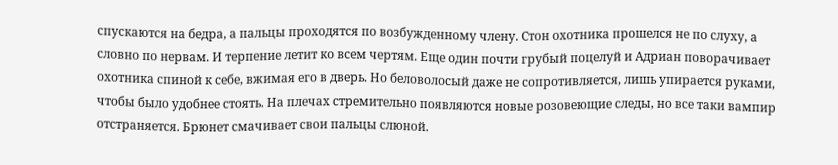спускаются на бедра, а пальцы проходятся по возбужденному члену. Стон охотника прошелся не по слуху, а словно по нервам. И терпение летит ко всем чертям. Еще один почти грубый поцелуй и Адриан поворачивает охотника спиной к себе, вжимая его в дверь. Но беловолосый даже не сопротивляется, лишь упирается руками, чтобы было удобнее стоять. На плечах стремительно появляются новые розовеющие следы, но все таки вампир отстраняется. Брюнет смачивает свои пальцы слюной.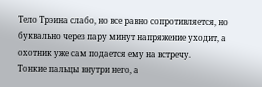Тело Трэина слабо, но все равно сопротивляется, но буквально через пару минут напряжение уходит, а охотник уже сам подается ему на встречу.
Тонкие пальцы внутри него, а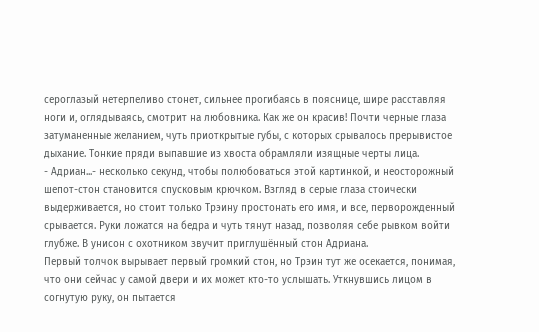сероглазый нетерпеливо стонет, сильнее прогибаясь в пояснице, шире расставляя ноги и, оглядываясь, смотрит на любовника. Как же он красив! Почти черные глаза затуманенные желанием, чуть приоткрытые губы, с которых срывалось прерывистое дыхание. Тонкие пряди выпавшие из хвоста обрамляли изящные черты лица.
- Адриан...- несколько секунд, чтобы полюбоваться этой картинкой, и неосторожный шепот-стон становится спусковым крючком. Взгляд в серые глаза стоически выдерживается, но стоит только Трэину простонать его имя, и все, перворожденный срывается. Руки ложатся на бедра и чуть тянут назад, позволяя себе рывком войти глубже. В унисон с охотником звучит приглушённый стон Адриана.
Первый толчок вырывает первый громкий стон, но Трэин тут же осекается, понимая, что они сейчас у самой двери и их может кто-то услышать. Уткнувшись лицом в согнутую руку, он пытается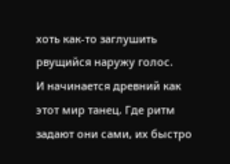хоть как-то заглушить рвущийся наружу голос.
И начинается древний как этот мир танец. Где ритм задают они сами, их быстро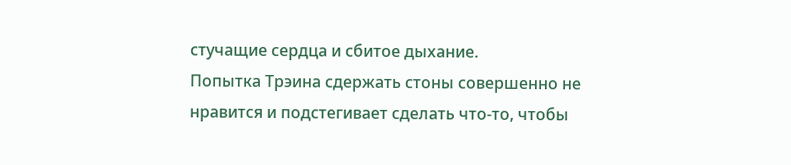стучащие сердца и сбитое дыхание.
Попытка Трэина сдержать стоны совершенно не нравится и подстегивает сделать что-то, чтобы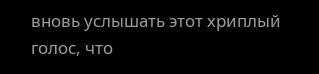вновь услышать этот хриплый голос, что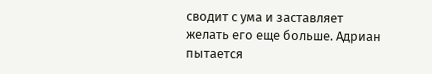сводит с ума и заставляет желать его еще больше. Адриан пытается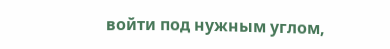войти под нужным углом,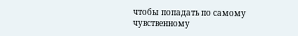чтобы попадать по самому чувственному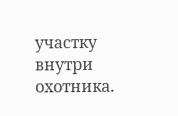участку внутри охотника.